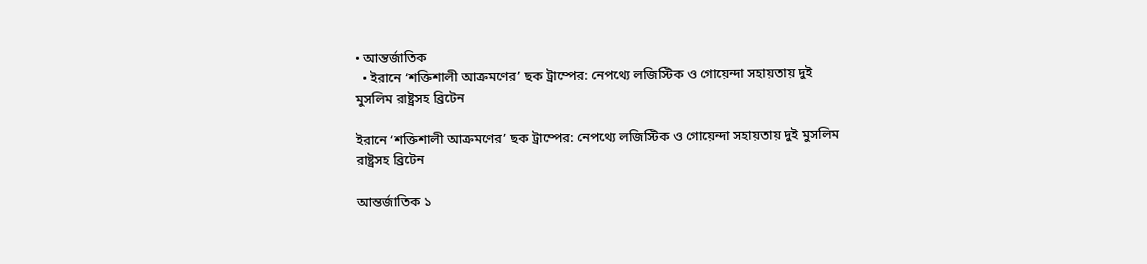• আন্তর্জাতিক
  • ইরানে ‘শক্তিশালী আক্রমণের’ ছক ট্রাম্পের: নেপথ্যে লজিস্টিক ও গোয়েন্দা সহায়তায় দুই মুসলিম রাষ্ট্রসহ ব্রিটেন

ইরানে ‘শক্তিশালী আক্রমণের’ ছক ট্রাম্পের: নেপথ্যে লজিস্টিক ও গোয়েন্দা সহায়তায় দুই মুসলিম রাষ্ট্রসহ ব্রিটেন

আন্তর্জাতিক ১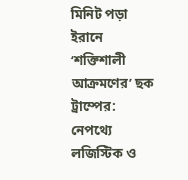মিনিট পড়া
ইরানে ‘শক্তিশালী আক্রমণের’ ছক ট্রাম্পের: নেপথ্যে লজিস্টিক ও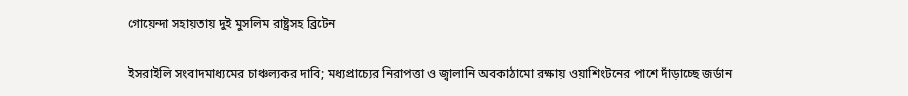গোয়েন্দা সহায়তায় দুই মুসলিম রাষ্ট্রসহ ব্রিটেন

ইসরাইলি সংবাদমাধ্যমের চাঞ্চল্যকর দাবি; মধ্যপ্রাচ্যের নিরাপত্তা ও জ্বালানি অবকাঠামো রক্ষায় ওয়াশিংটনের পাশে দাঁড়াচ্ছে জর্ডান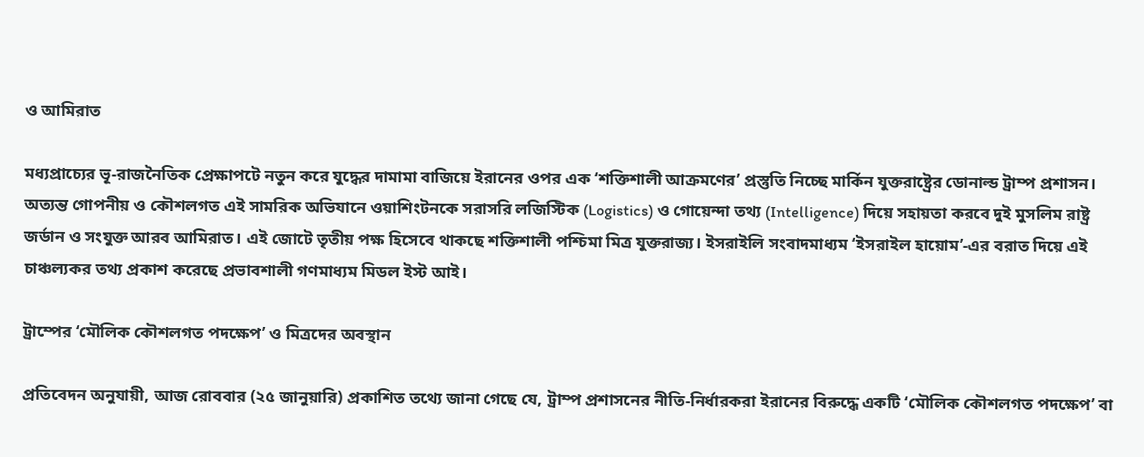ও আমিরাত

মধ্যপ্রাচ্যের ভূ-রাজনৈতিক প্রেক্ষাপটে নতুন করে যুদ্ধের দামামা বাজিয়ে ইরানের ওপর এক ‘শক্তিশালী আক্রমণের’ প্রস্তুতি নিচ্ছে মার্কিন যুক্তরাষ্ট্রের ডোনাল্ড ট্রাম্প প্রশাসন। অত্যন্ত গোপনীয় ও কৌশলগত এই সামরিক অভিযানে ওয়াশিংটনকে সরাসরি লজিস্টিক (Logistics) ও গোয়েন্দা তথ্য (Intelligence) দিয়ে সহায়তা করবে দুই মুসলিম রাষ্ট্র জর্ডান ও সংযুক্ত আরব আমিরাত। এই জোটে তৃতীয় পক্ষ হিসেবে থাকছে শক্তিশালী পশ্চিমা মিত্র যুক্তরাজ্য। ইসরাইলি সংবাদমাধ্যম ‘ইসরাইল হায়োম’-এর বরাত দিয়ে এই চাঞ্চল্যকর তথ্য প্রকাশ করেছে প্রভাবশালী গণমাধ্যম মিডল ইস্ট আই।

ট্রাম্পের ‘মৌলিক কৌশলগত পদক্ষেপ’ ও মিত্রদের অবস্থান

প্রতিবেদন অনুযায়ী, আজ রোববার (২৫ জানুয়ারি) প্রকাশিত তথ্যে জানা গেছে যে, ট্রাম্প প্রশাসনের নীতি-নির্ধারকরা ইরানের বিরুদ্ধে একটি ‘মৌলিক কৌশলগত পদক্ষেপ’ বা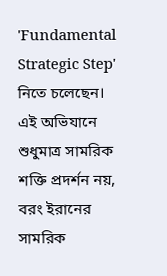'Fundamental Strategic Step' নিতে চলেছেন। এই অভিযানে শুধুমাত্র সামরিক শক্তি প্রদর্শন নয়, বরং ইরানের সামরিক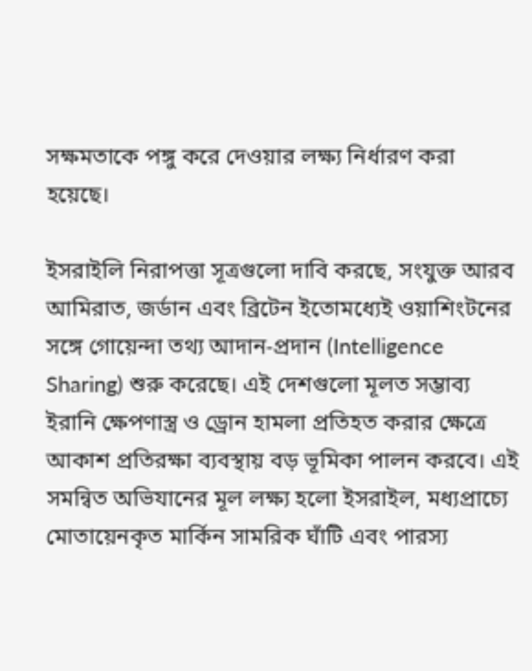সক্ষমতাকে পঙ্গু করে দেওয়ার লক্ষ্য নির্ধারণ করা হয়েছে।

ইসরাইলি নিরাপত্তা সূত্রগুলো দাবি করছে, সংযুক্ত আরব আমিরাত, জর্ডান এবং ব্রিটেন ইতোমধ্যেই ওয়াশিংটনের সঙ্গে গোয়েন্দা তথ্য আদান-প্রদান (Intelligence Sharing) শুরু করেছে। এই দেশগুলো মূলত সম্ভাব্য ইরানি ক্ষেপণাস্ত্র ও ড্রোন হামলা প্রতিহত করার ক্ষেত্রে আকাশ প্রতিরক্ষা ব্যবস্থায় বড় ভূমিকা পালন করবে। এই সমন্বিত অভিযানের মূল লক্ষ্য হলো ইসরাইল, মধ্যপ্রাচ্যে মোতায়েনকৃত মার্কিন সামরিক ঘাঁটি এবং পারস্য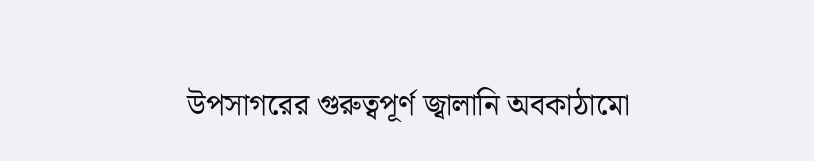উপসাগরের গুরুত্বপূর্ণ জ্বালানি অবকাঠামো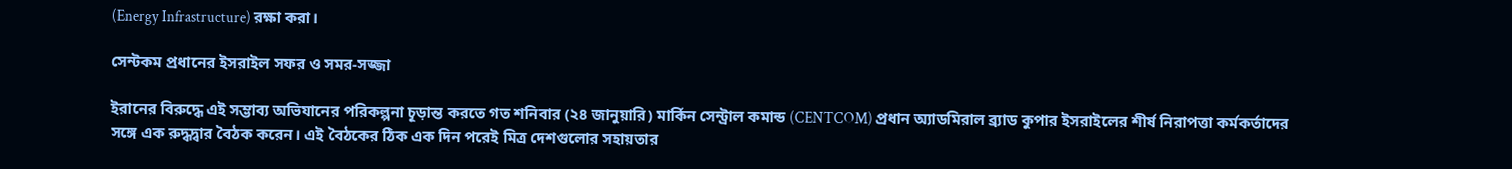(Energy Infrastructure) রক্ষা করা।

সেন্টকম প্রধানের ইসরাইল সফর ও সমর-সজ্জা

ইরানের বিরুদ্ধে এই সম্ভাব্য অভিযানের পরিকল্পনা চূড়ান্ত করতে গত শনিবার (২৪ জানুয়ারি) মার্কিন সেন্ট্রাল কমান্ড (CENTCOM) প্রধান অ্যাডমিরাল ব্র্যাড কুপার ইসরাইলের শীর্ষ নিরাপত্তা কর্মকর্তাদের সঙ্গে এক রুদ্ধদ্বার বৈঠক করেন। এই বৈঠকের ঠিক এক দিন পরেই মিত্র দেশগুলোর সহায়তার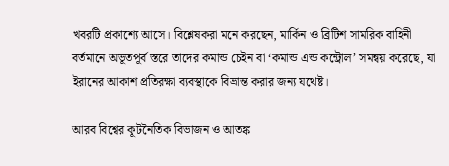খবরটি প্রকাশ্যে আসে। বিশ্লেষকরা মনে করছেন, মার্কিন ও ব্রিটিশ সামরিক বাহিনী বর্তমানে অভূতপূর্ব স্তরে তাদের কমান্ড চেইন বা ‘কমান্ড এন্ড কন্ট্রোল’ সমন্বয় করেছে, যা ইরানের আকাশ প্রতিরক্ষা ব্যবস্থাকে বিভ্রান্ত করার জন্য যথেষ্ট।

আরব বিশ্বের কূটনৈতিক বিভাজন ও আতঙ্ক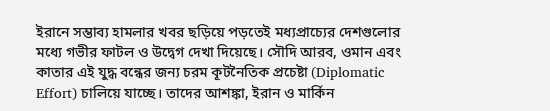ইরানে সম্ভাব্য হামলার খবর ছড়িয়ে পড়তেই মধ্যপ্রাচ্যের দেশগুলোর মধ্যে গভীর ফাটল ও উদ্বেগ দেখা দিয়েছে। সৌদি আরব, ওমান এবং কাতার এই যুদ্ধ বন্ধের জন্য চরম কূটনৈতিক প্রচেষ্টা (Diplomatic Effort) চালিয়ে যাচ্ছে। তাদের আশঙ্কা, ইরান ও মার্কিন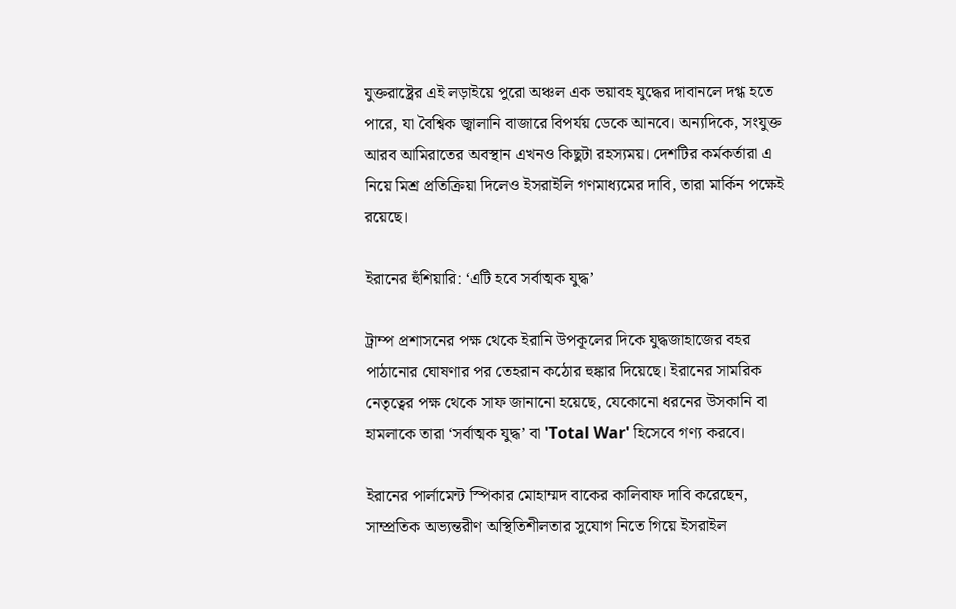যুক্তরাষ্ট্রের এই লড়াইয়ে পুরো অঞ্চল এক ভয়াবহ যুদ্ধের দাবানলে দগ্ধ হতে পারে, যা বৈশ্বিক জ্বালানি বাজারে বিপর্যয় ডেকে আনবে। অন্যদিকে, সংযুক্ত আরব আমিরাতের অবস্থান এখনও কিছুটা রহস্যময়। দেশটির কর্মকর্তারা এ নিয়ে মিশ্র প্রতিক্রিয়া দিলেও ইসরাইলি গণমাধ্যমের দাবি, তারা মার্কিন পক্ষেই রয়েছে।

ইরানের হুঁশিয়ারি: ‘এটি হবে সর্বাত্মক যুদ্ধ’

ট্রাম্প প্রশাসনের পক্ষ থেকে ইরানি উপকূলের দিকে যুদ্ধজাহাজের বহর পাঠানোর ঘোষণার পর তেহরান কঠোর হুঙ্কার দিয়েছে। ইরানের সামরিক নেতৃত্বের পক্ষ থেকে সাফ জানানো হয়েছে, যেকোনো ধরনের উসকানি বা হামলাকে তারা ‘সর্বাত্মক যুদ্ধ’ বা 'Total War' হিসেবে গণ্য করবে।

ইরানের পার্লামেন্ট স্পিকার মোহাম্মদ বাকের কালিবাফ দাবি করেছেন, সাম্প্রতিক অভ্যন্তরীণ অস্থিতিশীলতার সুযোগ নিতে গিয়ে ইসরাইল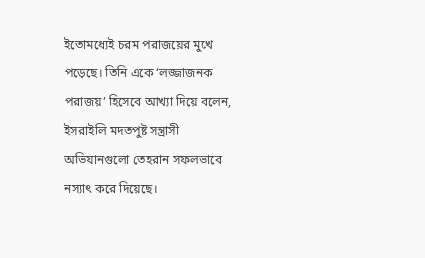ইতোমধ্যেই চরম পরাজয়ের মুখে পড়েছে। তিনি একে ‘লজ্জাজনক পরাজয়’ হিসেবে আখ্যা দিয়ে বলেন, ইসরাইলি মদতপুষ্ট সন্ত্রাসী অভিযানগুলো তেহরান সফলভাবে নস্যাৎ করে দিয়েছে।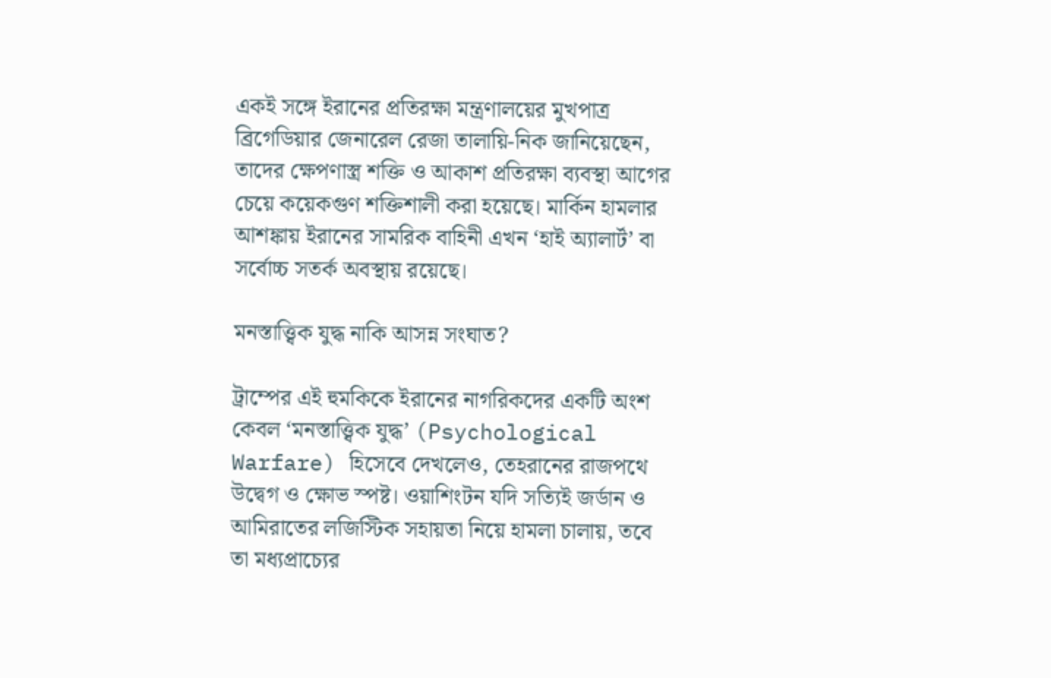একই সঙ্গে ইরানের প্রতিরক্ষা মন্ত্রণালয়ের মুখপাত্র ব্রিগেডিয়ার জেনারেল রেজা তালায়ি-নিক জানিয়েছেন, তাদের ক্ষেপণাস্ত্র শক্তি ও আকাশ প্রতিরক্ষা ব্যবস্থা আগের চেয়ে কয়েকগুণ শক্তিশালী করা হয়েছে। মার্কিন হামলার আশঙ্কায় ইরানের সামরিক বাহিনী এখন ‘হাই অ্যালার্ট’ বা সর্বোচ্চ সতর্ক অবস্থায় রয়েছে।

মনস্তাত্ত্বিক যুদ্ধ নাকি আসন্ন সংঘাত?

ট্রাম্পের এই হুমকিকে ইরানের নাগরিকদের একটি অংশ কেবল ‘মনস্তাত্ত্বিক যুদ্ধ’ (Psychological Warfare) হিসেবে দেখলেও, তেহরানের রাজপথে উদ্বেগ ও ক্ষোভ স্পষ্ট। ওয়াশিংটন যদি সত্যিই জর্ডান ও আমিরাতের লজিস্টিক সহায়তা নিয়ে হামলা চালায়, তবে তা মধ্যপ্রাচ্যের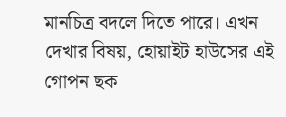মানচিত্র বদলে দিতে পারে। এখন দেখার বিষয়, হোয়াইট হাউসের এই গোপন ছক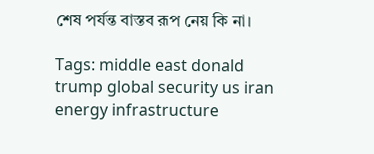শেষ পর্যন্ত বাস্তব রূপ নেয় কি না।

Tags: middle east donald trump global security us iran energy infrastructure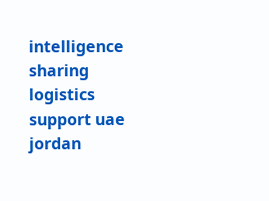intelligence sharing logistics support uae jordan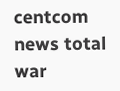centcom news total war